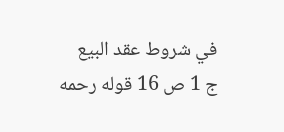في شروط عقد البيع
ج 1 ص 16 قوله رحمه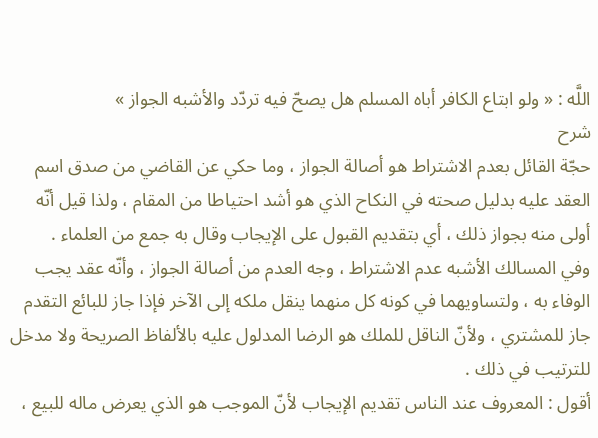اللَّه : « ولو ابتاع الكافر أباه المسلم هل يصحّ فيه تردّد والأشبه الجواز »
شرح
حجّة القائل بعدم الاشتراط هو أصالة الجواز ، وما حكي عن القاضي من صدق اسم العقد عليه بدليل صحته في النكاح الذي هو أشد احتياطا من المقام ، ولذا قيل أنّه أولى منه بجواز ذلك ، أي بتقديم القبول على الإيجاب وقال به جمع من العلماء .
وفي المسالك الأشبه عدم الاشتراط ، وجه العدم من أصالة الجواز ، وأنّه عقد يجب الوفاء به ، ولتساويهما في كونه كل منهما ينقل ملكه إلى الآخر فإذا جاز للبائع التقدم جاز للمشتري ، ولأنّ الناقل للملك هو الرضا المدلول عليه بالألفاظ الصريحة ولا مدخل للترتيب في ذلك .
أقول : المعروف عند الناس تقديم الإيجاب لأنّ الموجب هو الذي يعرض ماله للبيع ،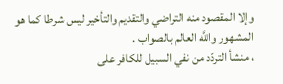وإلا المقصود منه التراضي والتقديم والتأخير ليس شرطا كما هو المشهور واللَّه العالم بالصواب .
، منشأ التردّد من نفي السبيل للكافر على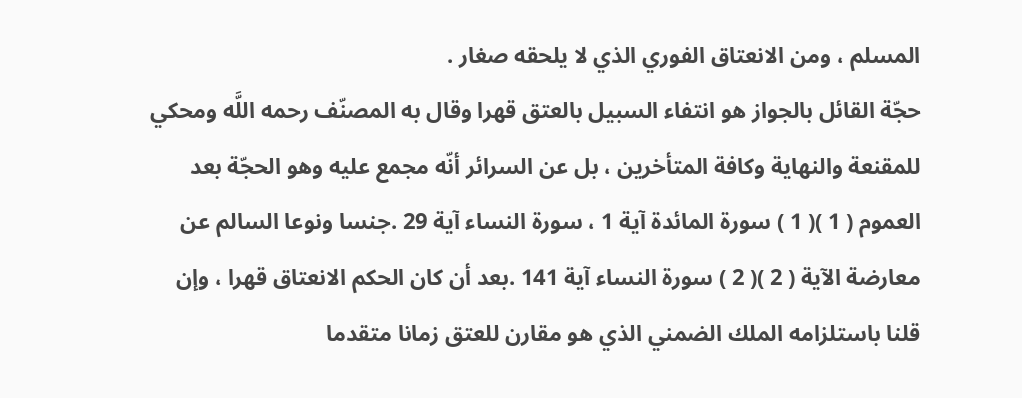المسلم ، ومن الانعتاق الفوري الذي لا يلحقه صغار .
حجّة القائل بالجواز هو انتفاء السبيل بالعتق قهرا وقال به المصنّف رحمه اللَّه ومحكي للمقنعة والنهاية وكافة المتأخرين ، بل عن السرائر أنّه مجمع عليه وهو الحجّة بعد العموم ( 1 )( 1 ) سورة المائدة آية 1 ، سورة النساء آية 29 .جنسا ونوعا السالم عن معارضة الآية ( 2 )( 2 ) سورة النساء آية 141 .بعد أن كان الحكم الانعتاق قهرا ، وإن قلنا باستلزامه الملك الضمني الذي هو مقارن للعتق زمانا متقدما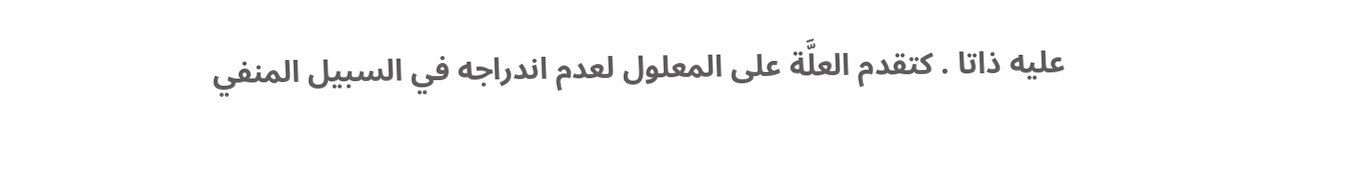عليه ذاتا . كتقدم العلَّة على المعلول لعدم اندراجه في السبيل المنفي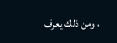، ومن ذلك يعرف